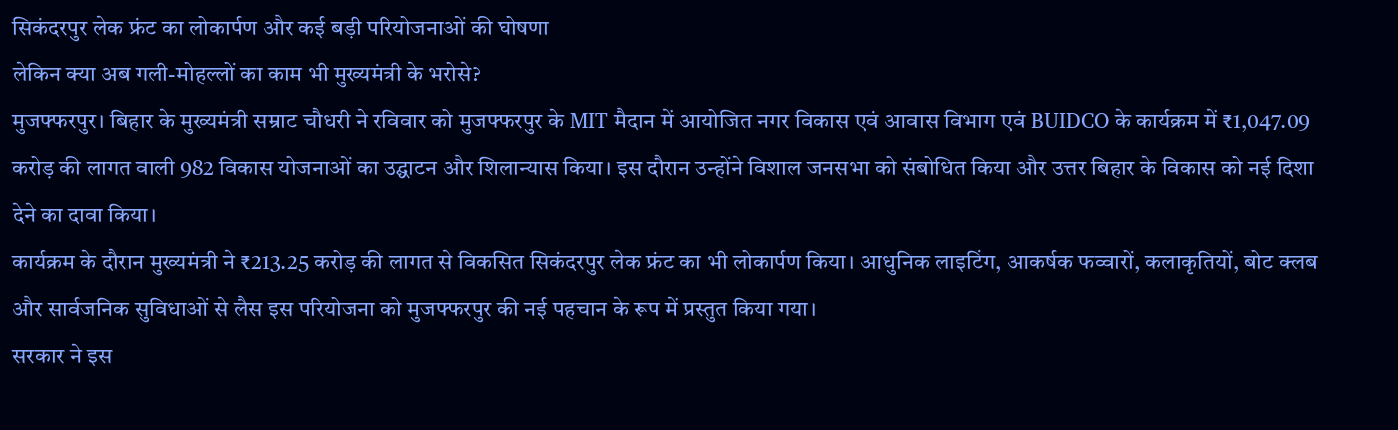सिकंदरपुर लेक फ्रंट का लोकार्पण और कई बड़ी परियोजनाओं की घोषणा
लेकिन क्या अब गली-मोहल्लों का काम भी मुख्यमंत्री के भरोसे?
मुजफ्फरपुर। बिहार के मुख्यमंत्री सम्राट चौधरी ने रविवार को मुजफ्फरपुर के MIT मैदान में आयोजित नगर विकास एवं आवास विभाग एवं BUIDCO के कार्यक्रम में ₹1,047.09 करोड़ की लागत वाली 982 विकास योजनाओं का उद्घाटन और शिलान्यास किया। इस दौरान उन्होंने विशाल जनसभा को संबोधित किया और उत्तर बिहार के विकास को नई दिशा देने का दावा किया।
कार्यक्रम के दौरान मुख्यमंत्री ने ₹213.25 करोड़ की लागत से विकसित सिकंदरपुर लेक फ्रंट का भी लोकार्पण किया। आधुनिक लाइटिंग, आकर्षक फव्वारों, कलाकृतियों, बोट क्लब और सार्वजनिक सुविधाओं से लैस इस परियोजना को मुजफ्फरपुर की नई पहचान के रूप में प्रस्तुत किया गया।
सरकार ने इस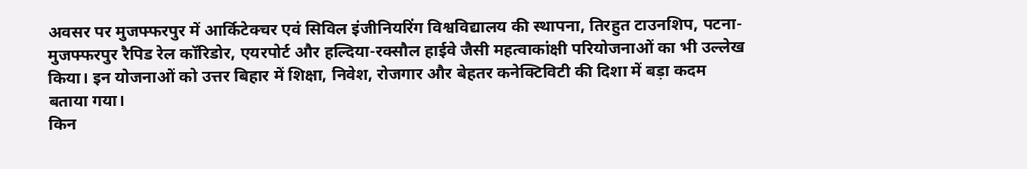अवसर पर मुजफ्फरपुर में आर्किटेक्चर एवं सिविल इंजीनियरिंग विश्वविद्यालय की स्थापना, तिरहुत टाउनशिप, पटना-मुजफ्फरपुर रैपिड रेल कॉरिडोर, एयरपोर्ट और हल्दिया-रक्सौल हाईवे जैसी महत्वाकांक्षी परियोजनाओं का भी उल्लेख किया। इन योजनाओं को उत्तर बिहार में शिक्षा, निवेश, रोजगार और बेहतर कनेक्टिविटी की दिशा में बड़ा कदम बताया गया।
किन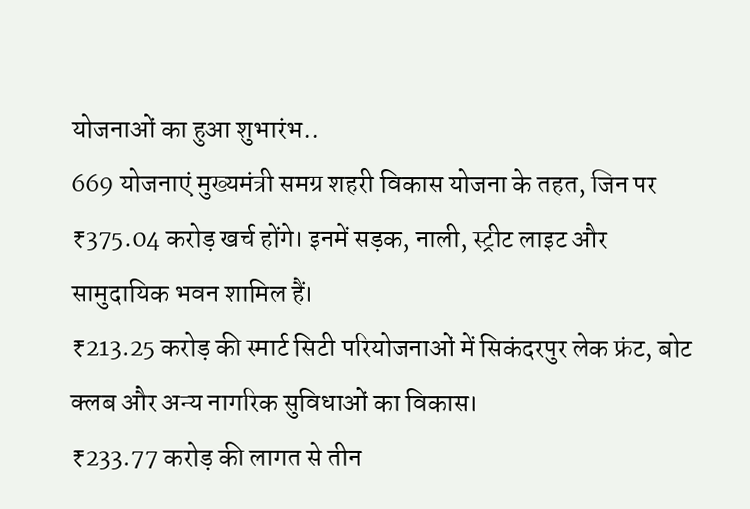योजनाओं का हुआ शुभारंभ..
669 योजनाएं मुख्यमंत्री समग्र शहरी विकास योजना के तहत, जिन पर ₹375.04 करोड़ खर्च होंगे। इनमें सड़क, नाली, स्ट्रीट लाइट और सामुदायिक भवन शामिल हैं।
₹213.25 करोड़ की स्मार्ट सिटी परियोजनाओं में सिकंदरपुर लेक फ्रंट, बोट क्लब और अन्य नागरिक सुविधाओं का विकास।
₹233.77 करोड़ की लागत से तीन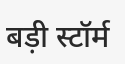बड़ी स्टॉर्म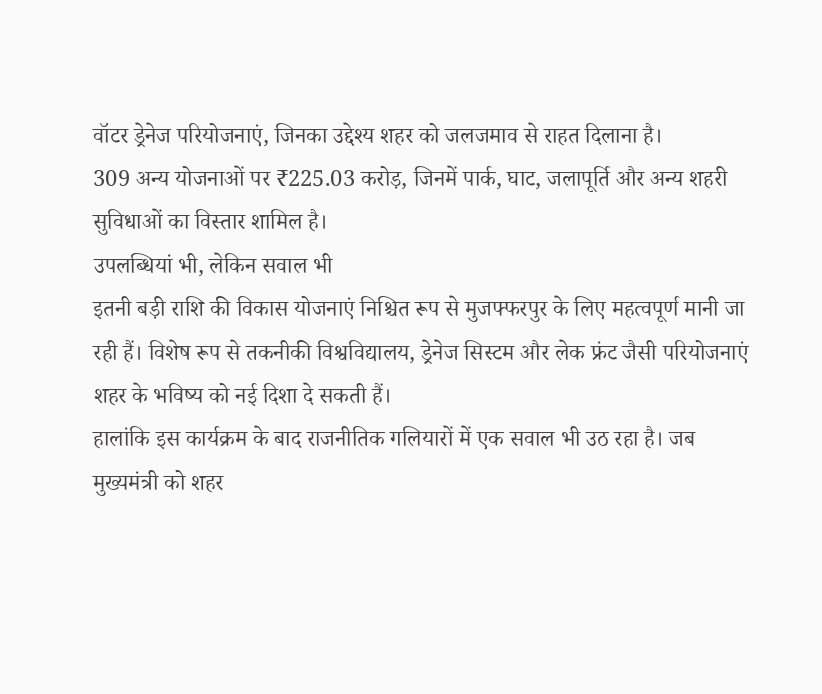वॉटर ड्रेनेज परियोजनाएं, जिनका उद्देश्य शहर को जलजमाव से राहत दिलाना है।
309 अन्य योजनाओं पर ₹225.03 करोड़, जिनमें पार्क, घाट, जलापूर्ति और अन्य शहरी सुविधाओं का विस्तार शामिल है।
उपलब्धियां भी, लेकिन सवाल भी
इतनी बड़ी राशि की विकास योजनाएं निश्चित रूप से मुजफ्फरपुर के लिए महत्वपूर्ण मानी जा रही हैं। विशेष रूप से तकनीकी विश्वविद्यालय, ड्रेनेज सिस्टम और लेक फ्रंट जैसी परियोजनाएं शहर के भविष्य को नई दिशा दे सकती हैं।
हालांकि इस कार्यक्रम के बाद राजनीतिक गलियारों में एक सवाल भी उठ रहा है। जब मुख्यमंत्री को शहर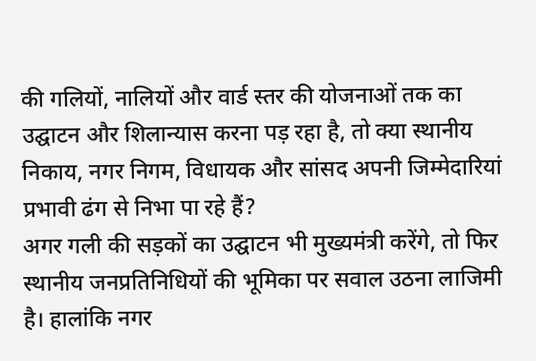की गलियों, नालियों और वार्ड स्तर की योजनाओं तक का उद्घाटन और शिलान्यास करना पड़ रहा है, तो क्या स्थानीय निकाय, नगर निगम, विधायक और सांसद अपनी जिम्मेदारियां प्रभावी ढंग से निभा पा रहे हैं?
अगर गली की सड़कों का उद्घाटन भी मुख्यमंत्री करेंगे, तो फिर स्थानीय जनप्रतिनिधियों की भूमिका पर सवाल उठना लाजिमी है। हालांकि नगर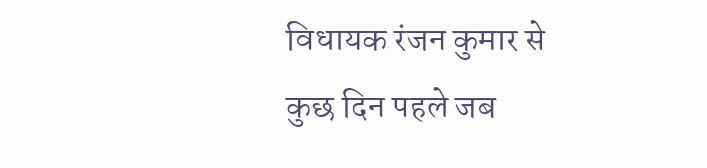विधायक रंजन कुमार से कुछ दिन पहले जब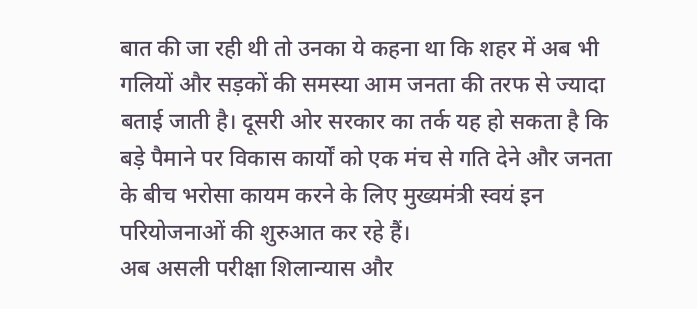बात की जा रही थी तो उनका ये कहना था कि शहर में अब भी गलियों और सड़कों की समस्या आम जनता की तरफ से ज्यादा बताई जाती है। दूसरी ओर सरकार का तर्क यह हो सकता है कि बड़े पैमाने पर विकास कार्यों को एक मंच से गति देने और जनता के बीच भरोसा कायम करने के लिए मुख्यमंत्री स्वयं इन परियोजनाओं की शुरुआत कर रहे हैं।
अब असली परीक्षा शिलान्यास और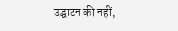उद्घाटन की नहीं,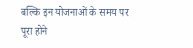बल्कि इन योजनाओं के समय पर पूरा होने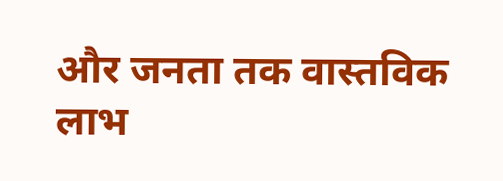और जनता तक वास्तविक लाभ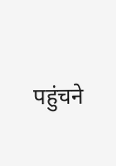पहुंचने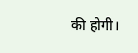की होगी।